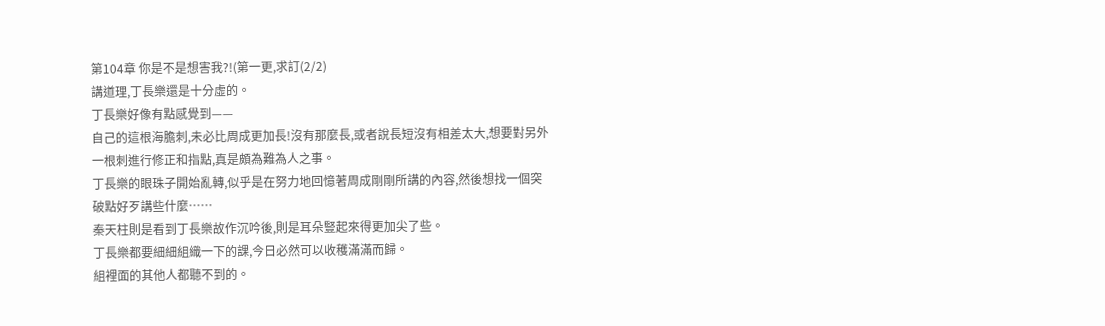第104章 你是不是想害我?!(第一更,求訂(2/2)
講道理,丁長樂還是十分虛的。
丁長樂好像有點感覺到——
自己的這根海膽刺,未必比周成更加長!沒有那麼長,或者說長短沒有相差太大,想要對另外一根刺進行修正和指點,真是頗為難為人之事。
丁長樂的眼珠子開始亂轉,似乎是在努力地回憶著周成剛剛所講的內容,然後想找一個突破點好歹講些什麼……
秦天柱則是看到丁長樂故作沉吟後,則是耳朵豎起來得更加尖了些。
丁長樂都要細細組織一下的課,今日必然可以收穫滿滿而歸。
組裡面的其他人都聽不到的。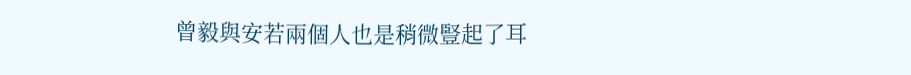曾毅與安若兩個人也是稍微豎起了耳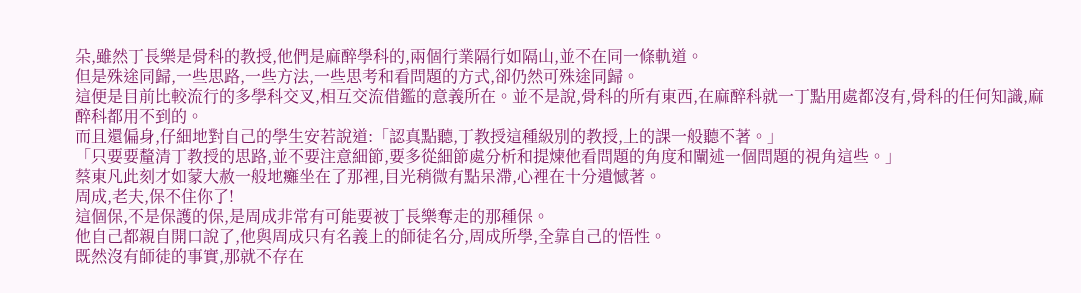朵,雖然丁長樂是骨科的教授,他們是麻醉學科的,兩個行業隔行如隔山,並不在同一條軌道。
但是殊途同歸,一些思路,一些方法,一些思考和看問題的方式,卻仍然可殊途同歸。
這便是目前比較流行的多學科交叉,相互交流借鑑的意義所在。並不是說,骨科的所有東西,在麻醉科就一丁點用處都沒有,骨科的任何知識,麻醉科都用不到的。
而且還偏身,仔細地對自己的學生安若說道:「認真點聽,丁教授這種級別的教授,上的課一般聽不著。」
「只要要釐清丁教授的思路,並不要注意細節,要多從細節處分析和提煉他看問題的角度和闡述一個問題的視角這些。」
蔡東凡此刻才如蒙大赦一般地癱坐在了那裡,目光稍微有點呆滯,心裡在十分遺憾著。
周成,老夫,保不住你了!
這個保,不是保護的保,是周成非常有可能要被丁長樂奪走的那種保。
他自己都親自開口說了,他與周成只有名義上的師徒名分,周成所學,全靠自己的悟性。
既然沒有師徒的事實,那就不存在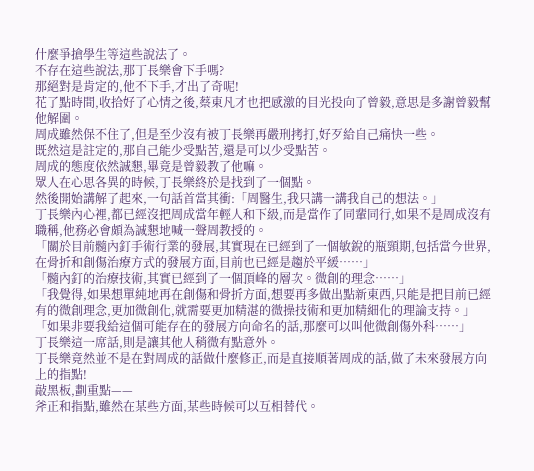什麼爭搶學生等這些說法了。
不存在這些說法,那丁長樂會下手嗎?
那絕對是肯定的,他不下手,才出了奇呢!
花了點時間,收拾好了心情之後,蔡東凡才也把感激的目光投向了曾毅,意思是多謝曾毅幫他解圍。
周成雖然保不住了,但是至少沒有被丁長樂再嚴刑拷打,好歹給自己痛快一些。
既然這是註定的,那自己能少受點苦,還是可以少受點苦。
周成的態度依然誠懇,畢竟是曾毅教了他嘛。
眾人在心思各異的時候,丁長樂終於是找到了一個點。
然後開始講解了起來,一句話首當其衝:「周醫生,我只講一講我自己的想法。」
丁長樂內心裡,都已經沒把周成當年輕人和下級,而是當作了同輩同行,如果不是周成沒有職稱,他務必會頗為誠懇地喊一聲周教授的。
「關於目前髓內釘手術行業的發展,其實現在已經到了一個敏銳的瓶頸期,包括當今世界,在骨折和創傷治療方式的發展方面,目前也已經是趨於平緩……」
「髓內釘的治療技術,其實已經到了一個頂峰的層次。微創的理念……」
「我覺得,如果想單純地再在創傷和骨折方面,想要再多做出點新東西,只能是把目前已經有的微創理念,更加微創化,就需要更加精湛的微操技術和更加精細化的理論支持。」
「如果非要我給這個可能存在的發展方向命名的話,那麼可以叫他微創傷外科……」
丁長樂這一席話,則是讓其他人稍微有點意外。
丁長樂竟然並不是在對周成的話做什麼修正,而是直接順著周成的話,做了未來發展方向上的指點!
敲黑板,劃重點——
斧正和指點,雖然在某些方面,某些時候可以互相替代。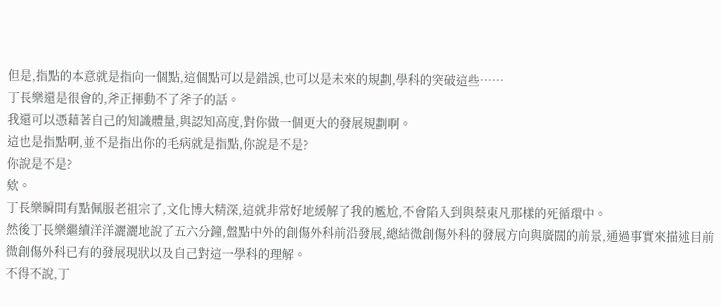但是,指點的本意就是指向一個點,這個點可以是錯誤,也可以是未來的規劃,學科的突破這些……
丁長樂還是很會的,斧正揮動不了斧子的話。
我還可以憑藉著自己的知識體量,與認知高度,對你做一個更大的發展規劃啊。
這也是指點啊,並不是指出你的毛病就是指點,你說是不是?
你說是不是?
欸。
丁長樂瞬間有點佩服老祖宗了,文化博大精深,這就非常好地緩解了我的尷尬,不會陷入到與蔡東凡那樣的死循環中。
然後丁長樂繼續洋洋灑灑地說了五六分鐘,盤點中外的創傷外科前沿發展,總結微創傷外科的發展方向與廣闊的前景,通過事實來描述目前微創傷外科已有的發展現狀以及自己對這一學科的理解。
不得不說,丁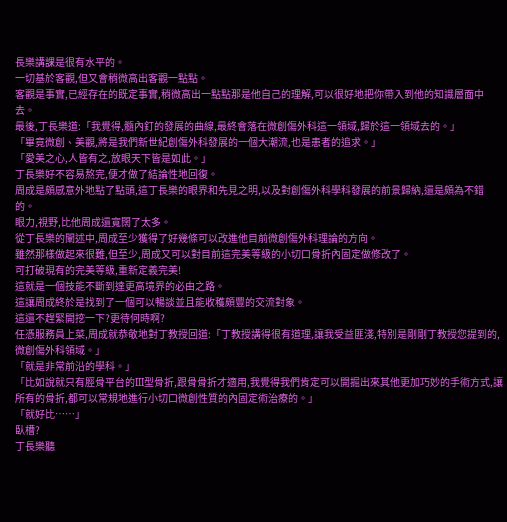長樂講課是很有水平的。
一切基於客觀,但又會稍微高出客觀一點點。
客觀是事實,已經存在的既定事實,稍微高出一點點那是他自己的理解,可以很好地把你帶入到他的知識層面中去。
最後,丁長樂道:「我覺得,髓內釘的發展的曲線,最終會落在微創傷外科這一領域,歸於這一領域去的。」
「畢竟微創、美觀,將是我們新世紀創傷外科發展的一個大潮流,也是患者的追求。」
「愛美之心,人皆有之,放眼天下皆是如此。」
丁長樂好不容易熬完,便才做了結論性地回復。
周成是頗感意外地點了點頭,這丁長樂的眼界和先見之明,以及對創傷外科學科發展的前景歸納,還是頗為不錯的。
眼力,視野,比他周成還寬闊了太多。
從丁長樂的闡述中,周成至少獲得了好幾條可以改進他目前微創傷外科理論的方向。
雖然那樣做起來很難,但至少,周成又可以對目前這完美等級的小切口骨折內固定做修改了。
可打破現有的完美等級,重新定義完美!
這就是一個技能不斷到達更高境界的必由之路。
這讓周成終於是找到了一個可以暢談並且能收穫頗豐的交流對象。
這還不趕緊開挖一下?更待何時啊?
任憑服務員上菜,周成就恭敬地對丁教授回道:「丁教授講得很有道理,讓我受益匪淺,特別是剛剛丁教授您提到的,微創傷外科領域。」
「就是非常前沿的學科。」
「比如說就只有脛骨平台的III型骨折,跟骨骨折才適用,我覺得我們肯定可以開掘出來其他更加巧妙的手術方式,讓所有的骨折,都可以常規地進行小切口微創性質的內固定術治療的。」
「就好比……」
臥槽?
丁長樂聽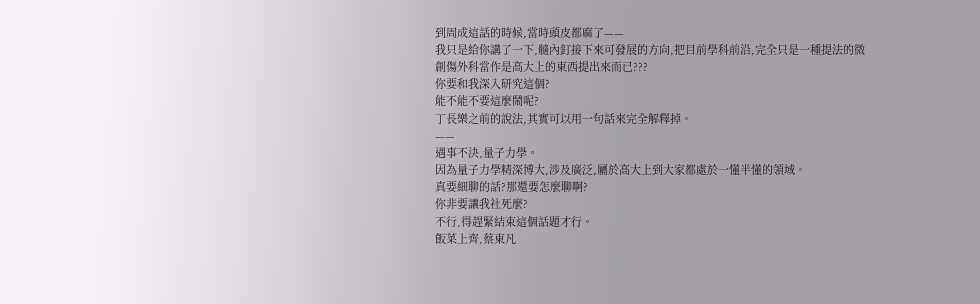到周成這話的時候,當時頭皮都麻了——
我只是給你講了一下,髓內釘接下來可發展的方向,把目前學科前沿,完全只是一種提法的微創傷外科當作是高大上的東西提出來而已???
你要和我深入研究這個?
能不能不要這麼鬧呢?
丁長樂之前的說法,其實可以用一句話來完全解釋掉。
——
遇事不決,量子力學。
因為量子力學精深博大,涉及廣泛,屬於高大上到大家都處於一懂半懂的領域。
真要細聊的話?那還要怎麼聊啊?
你非要讓我社死麼?
不行,得趕緊結束這個話題才行。
飯菜上齊,蔡東凡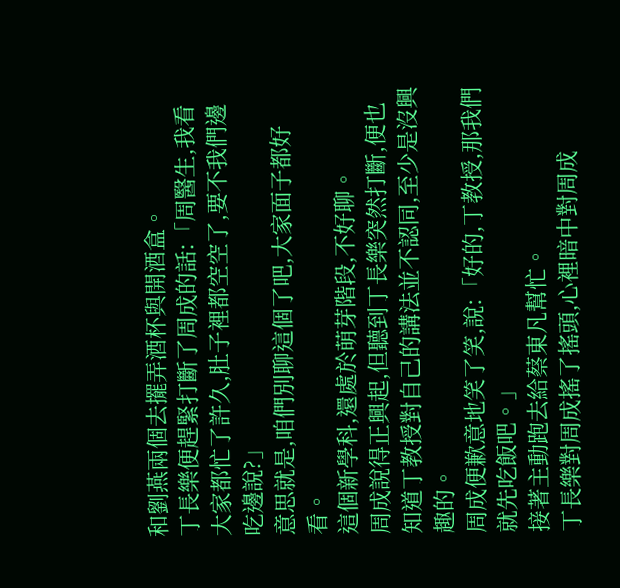和劉燕兩個去擺弄酒杯與開酒盒。
丁長樂便趕緊打斷了周成的話:「周醫生,我看大家都忙了許久,肚子裡都空空了,要不我們邊吃邊說?」
意思就是,咱們別聊這個了吧,大家面子都好看。
這個新學科,還處於萌芽階段,不好聊。
周成說得正興起,但聽到丁長樂突然打斷,便也知道丁教授對自己的講法並不認同,至少是沒興趣的。
周成便歉意地笑了笑,說:「好的,丁教授,那我們就先吃飯吧。」
接著主動跑去給蔡東凡幫忙。
丁長樂對周成搖了搖頭,心裡暗中對周成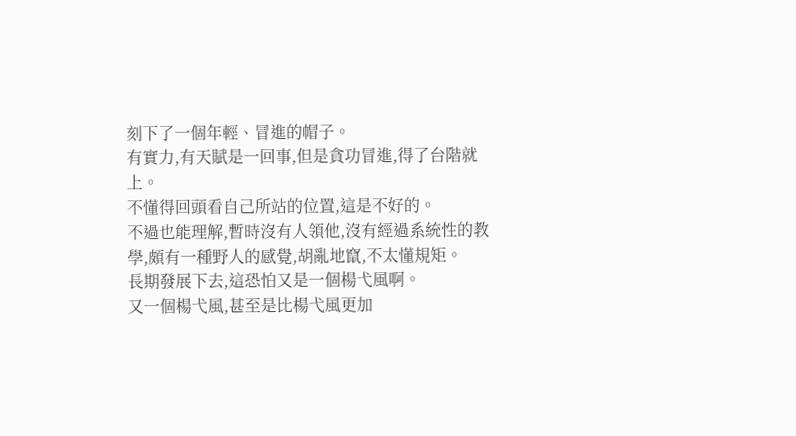刻下了一個年輕、冒進的帽子。
有實力,有天賦是一回事,但是貪功冒進,得了台階就上。
不懂得回頭看自己所站的位置,這是不好的。
不過也能理解,暫時沒有人領他,沒有經過系統性的教學,頗有一種野人的感覺,胡亂地竄,不太懂規矩。
長期發展下去,這恐怕又是一個楊弋風啊。
又一個楊弋風,甚至是比楊弋風更加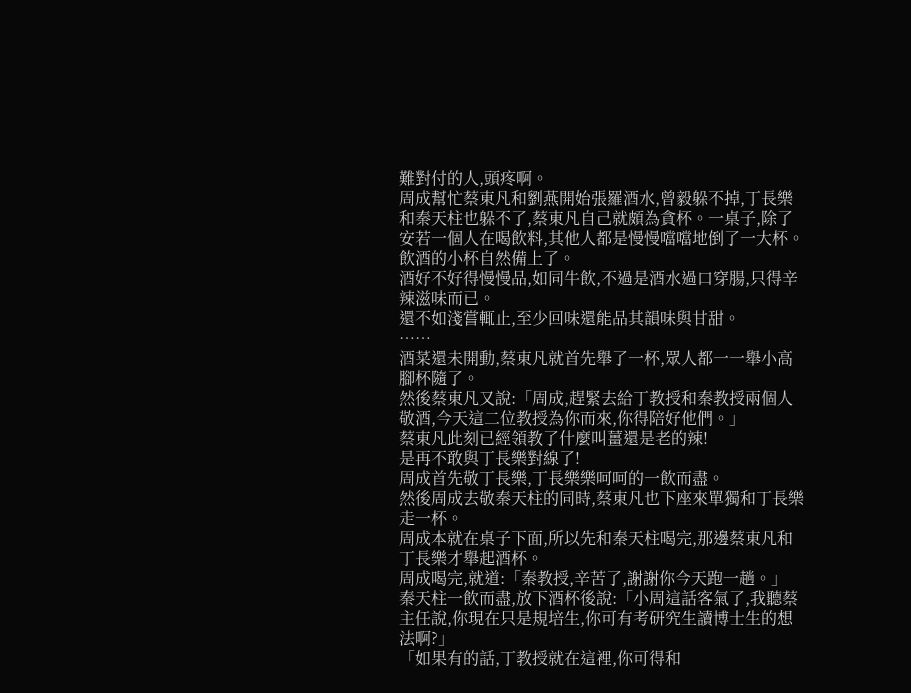難對付的人,頭疼啊。
周成幫忙蔡東凡和劉燕開始張羅酒水,曾毅躲不掉,丁長樂和秦天柱也躲不了,蔡東凡自己就頗為貪杯。一桌子,除了安若一個人在喝飲料,其他人都是慢慢噹噹地倒了一大杯。
飲酒的小杯自然備上了。
酒好不好得慢慢品,如同牛飲,不過是酒水過口穿腸,只得辛辣滋味而已。
還不如淺嘗輒止,至少回味還能品其韻味與甘甜。
……
酒菜還未開動,蔡東凡就首先舉了一杯,眾人都一一舉小高腳杯隨了。
然後蔡東凡又說:「周成,趕緊去給丁教授和秦教授兩個人敬酒,今天這二位教授為你而來,你得陪好他們。」
蔡東凡此刻已經領教了什麼叫薑還是老的辣!
是再不敢與丁長樂對線了!
周成首先敬丁長樂,丁長樂樂呵呵的一飲而盡。
然後周成去敬秦天柱的同時,蔡東凡也下座來單獨和丁長樂走一杯。
周成本就在桌子下面,所以先和秦天柱喝完,那邊蔡東凡和丁長樂才舉起酒杯。
周成喝完,就道:「秦教授,辛苦了,謝謝你今天跑一趟。」
秦天柱一飲而盡,放下酒杯後說:「小周這話客氣了,我聽蔡主任說,你現在只是規培生,你可有考研究生讀博士生的想法啊?」
「如果有的話,丁教授就在這裡,你可得和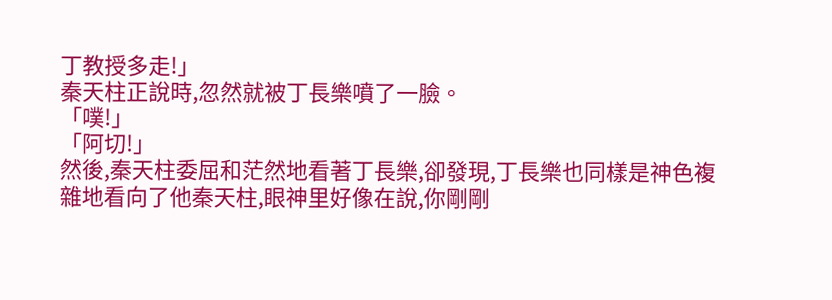丁教授多走!」
秦天柱正說時,忽然就被丁長樂噴了一臉。
「噗!」
「阿切!」
然後,秦天柱委屈和茫然地看著丁長樂,卻發現,丁長樂也同樣是神色複雜地看向了他秦天柱,眼神里好像在說,你剛剛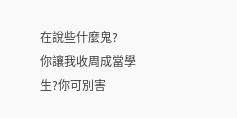在說些什麼鬼?
你讓我收周成當學生?你可別害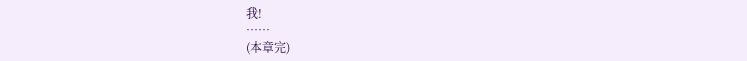我!
……
(本章完)